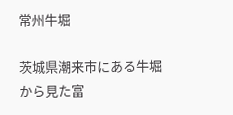常州牛堀

茨城県潮来市にある牛堀から見た富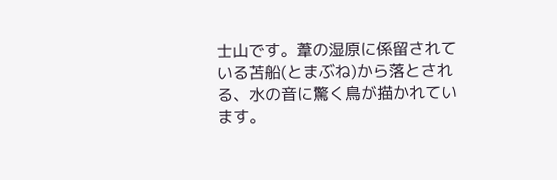士山です。葦の湿原に係留されている苫船(とまぶね)から落とされる、水の音に驚く鳥が描かれています。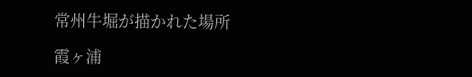常州牛堀が描かれた場所

霞ヶ浦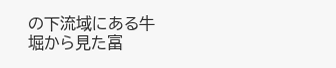の下流域にある牛堀から見た富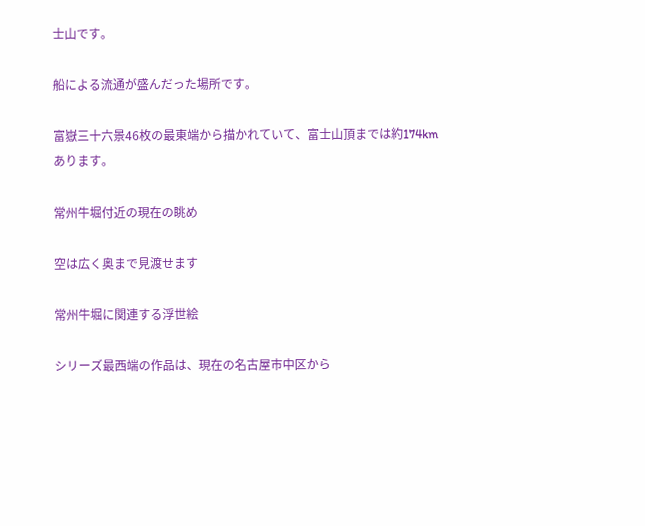士山です。

船による流通が盛んだった場所です。

富嶽三十六景46枚の最東端から描かれていて、富士山頂までは約174kmあります。

常州牛堀付近の現在の眺め

空は広く奥まで見渡せます

常州牛堀に関連する浮世絵

シリーズ最西端の作品は、現在の名古屋市中区から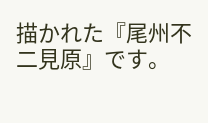描かれた『尾州不二見原』です。